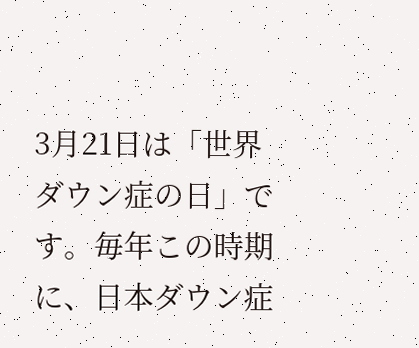3月21日は「世界ダウン症の日」です。毎年この時期に、日本ダウン症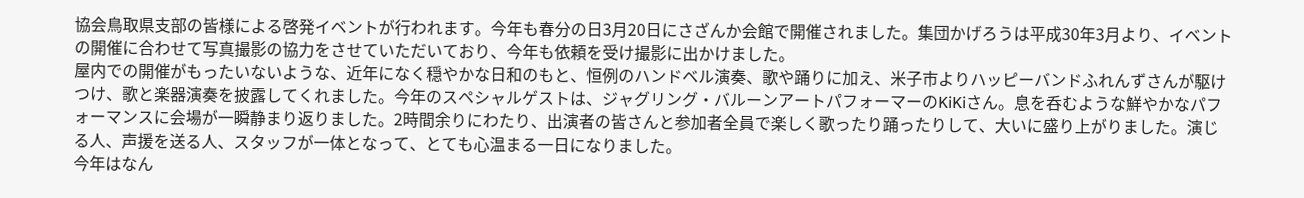協会鳥取県支部の皆様による啓発イベントが行われます。今年も春分の日3月20日にさざんか会館で開催されました。集団かげろうは平成30年3月より、イベントの開催に合わせて写真撮影の協力をさせていただいており、今年も依頼を受け撮影に出かけました。
屋内での開催がもったいないような、近年になく穏やかな日和のもと、恒例のハンドベル演奏、歌や踊りに加え、米子市よりハッピーバンドふれんずさんが駆けつけ、歌と楽器演奏を披露してくれました。今年のスペシャルゲストは、ジャグリング・バルーンアートパフォーマーのKiKiさん。息を呑むような鮮やかなパフォーマンスに会場が一瞬静まり返りました。2時間余りにわたり、出演者の皆さんと参加者全員で楽しく歌ったり踊ったりして、大いに盛り上がりました。演じる人、声援を送る人、スタッフが一体となって、とても心温まる一日になりました。
今年はなん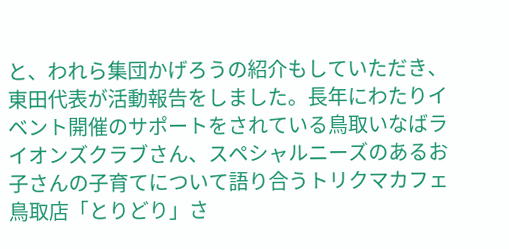と、われら集団かげろうの紹介もしていただき、東田代表が活動報告をしました。長年にわたりイベント開催のサポートをされている鳥取いなばライオンズクラブさん、スペシャルニーズのあるお子さんの子育てについて語り合うトリクマカフェ鳥取店「とりどり」さ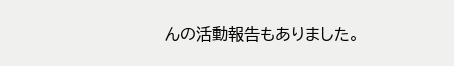んの活動報告もありました。